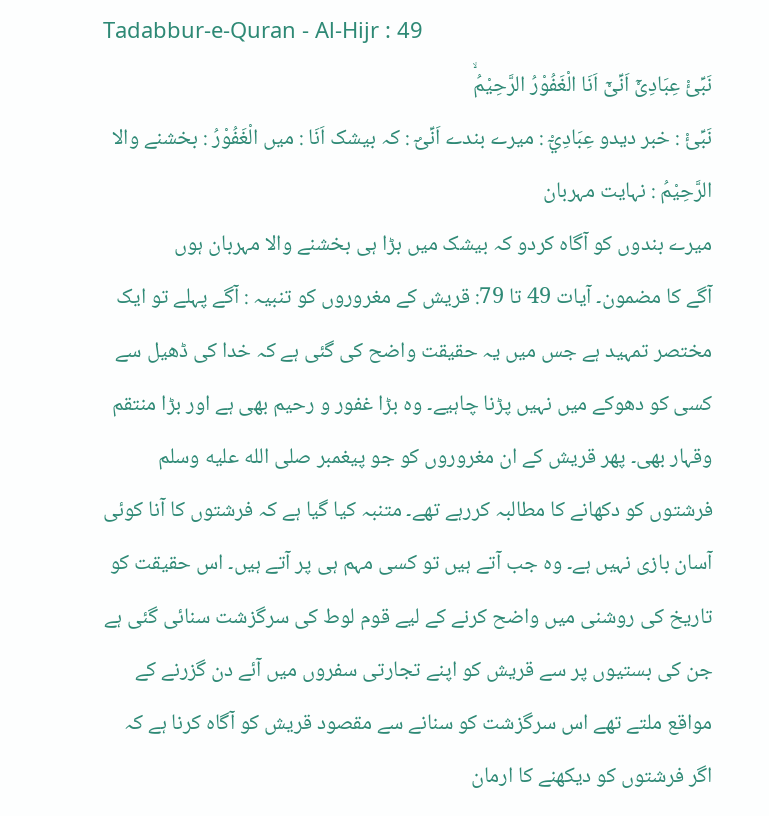Tadabbur-e-Quran - Al-Hijr : 49
نَبِّئْ عِبَادِیْۤ اَنِّیْۤ اَنَا الْغَفُوْرُ الرَّحِیْمُۙ
نَبِّئْ : خبر دیدو عِبَادِيْٓ : میرے بندے اَنِّىْٓ : کہ بیشک اَنَا : میں الْغَفُوْرُ : بخشنے والا الرَّحِيْمُ : نہایت مہربان
میرے بندوں کو آگاہ کردو کہ بیشک میں بڑا ہی بخشنے والا مہربان ہوں
آگے کا مضمون۔ آیات 49 تا 79: قریش کے مغروروں کو تنبیہ : آگے پہلے تو ایک مختصر تمہید ہے جس میں یہ حقیقت واضح کی گئی ہے کہ خدا کی ڈھیل سے کسی کو دھوکے میں نہیں پڑنا چاہیے۔ وہ بڑا غفور و رحیم بھی ہے اور بڑا منتقم وقہار بھی۔ پھر قریش کے ان مغروروں کو جو پیغمبر صلى الله عليه وسلم فرشتوں کو دکھانے کا مطالبہ کررہے تھے۔ متنبہ کیا گیا ہے کہ فرشتوں کا آنا کوئی آسان بازی نہیں ہے۔ وہ جب آتے ہیں تو کسی مہم ہی پر آتے ہیں۔ اس حقیقت کو تاریخ کی روشنی میں واضح کرنے کے لیے قوم لوط کی سرگزشت سنائی گئی ہے جن کی بستیوں پر سے قریش کو اپنے تجارتی سفروں میں آئے دن گزرنے کے مواقع ملتے تھے اس سرگزشت کو سنانے سے مقصود قریش کو آگاہ کرنا ہے کہ اگر فرشتوں کو دیکھنے کا ارمان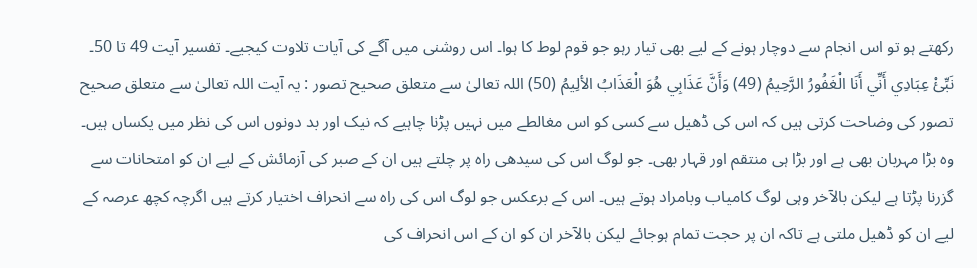رکھتے ہو تو اس انجام سے دوچار ہونے کے لیے بھی تیار رہو جو قوم لوط کا ہوا۔ اس روشنی میں آگے کی آیات تلاوت کیجیے۔ تفسیر آیت 49 تا 50۔ نَبِّئْ عِبَادِي أَنِّي أَنَا الْغَفُورُ الرَّحِيمُ (49) وَأَنَّ عَذَابِي هُوَ الْعَذَابُ الألِيمُ (50) اللہ تعالیٰ سے متعلق صحیح تصور : یہ آیت اللہ تعالیٰ سے متعلق صحیح تصور کی وضاحت کرتی ہیں کہ اس کی ڈھیل سے کسی کو اس مغالطے میں نہیں پڑنا چاہیے کہ نیک اور بد دونوں اس کی نظر میں یکساں ہیں۔ وہ بڑا مہربان بھی ہے اور بڑا ہی منتقم اور قہار بھی۔ جو لوگ اس کی سیدھی راہ پر چلتے ہیں ان کے صبر کی آزمائش کے لیے ان کو امتحانات سے گزرنا پڑتا ہے لیکن بالآخر وہی لوگ کامیاب وبامراد ہوتے ہیں۔ اس کے برعکس جو لوگ اس کی راہ سے انحراف اختیار کرتے ہیں اگرچہ کچھ عرصہ کے لیے ان کو ڈھیل ملتی ہے تاکہ ان پر حجت تمام ہوجائے لیکن بالآخر ان کو ان کے اس انحراف کی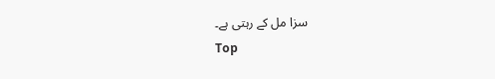سزا مل کے رہتی ہے۔
Top